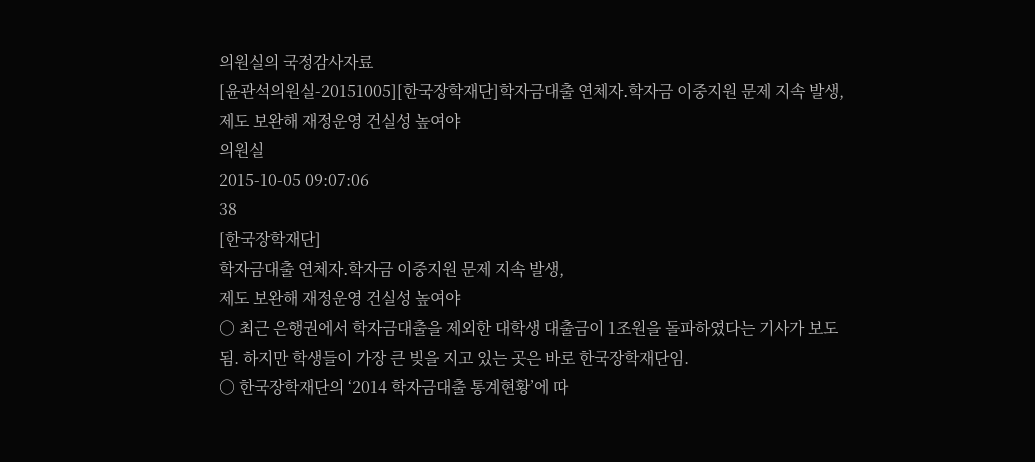의원실의 국정감사자료
[윤관석의원실-20151005][한국장학재단]학자금대출 연체자․학자금 이중지원 문제 지속 발생,제도 보완해 재정운영 건실성 높여야
의원실
2015-10-05 09:07:06
38
[한국장학재단]
학자금대출 연체자․학자금 이중지원 문제 지속 발생,
제도 보완해 재정운영 건실성 높여야
○ 최근 은행권에서 학자금대출을 제외한 대학생 대출금이 1조원을 돌파하였다는 기사가 보도됨. 하지만 학생들이 가장 큰 빚을 지고 있는 곳은 바로 한국장학재단임.
○ 한국장학재단의 ‘2014 학자금대출 통계현황’에 따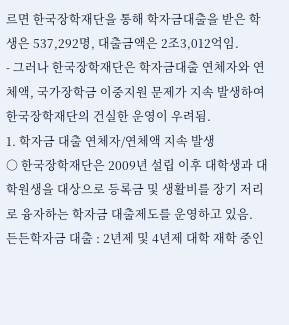르면 한국장학재단을 통해 학자금대출을 받은 학생은 537,292명, 대출금액은 2조3,012억임.
- 그러나 한국장학재단은 학자금대출 연체자와 연체액, 국가장학금 이중지원 문제가 지속 발생하여 한국장학재단의 건실한 운영이 우려됨.
1. 학자금 대출 연체자/연체액 지속 발생
○ 한국장학재단은 2009년 설립 이후 대학생과 대학원생을 대상으로 등록금 및 생활비를 장기 저리로 융자하는 학자금 대출제도를 운영하고 있음.
든든학자금 대출 : 2년제 및 4년제 대학 재학 중인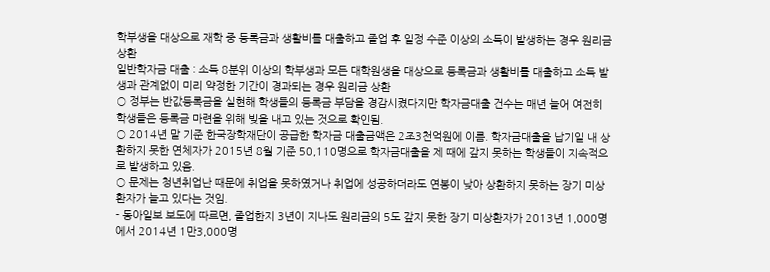학부생을 대상으로 재학 중 등록금과 생활비를 대출하고 졸업 후 일정 수준 이상의 소득이 발생하는 경우 원리금 상환
일반학자금 대출 : 소득 8분위 이상의 학부생과 모든 대학원생을 대상으로 등록금과 생활비를 대출하고 소득 발생과 관계없이 미리 약정한 기간이 경과되는 경우 원리금 상환
○ 정부는 반값등록금을 실현해 학생들의 등록금 부담을 경감시켰다지만 학자금대출 건수는 매년 늘어 여전히 학생들은 등록금 마련을 위해 빚을 내고 있는 것으로 확인됨.
○ 2014년 말 기준 한국장학재단이 공급한 학자금 대출금액은 2조3천억원에 이름. 학자금대출을 납기일 내 상환하지 못한 연체자가 2015년 8월 기준 50,110명으로 학자금대출을 제 때에 갚지 못하는 학생들이 지속적으로 발생하고 있음.
○ 문제는 청년취업난 때문에 취업을 못하였거나 취업에 성공하더라도 연봉이 낮아 상환하지 못하는 장기 미상환자가 늘고 있다는 것임.
- 동아일보 보도에 따르면, 졸업한지 3년이 지나도 원리금의 5도 갚지 못한 장기 미상환자가 2013년 1,000명에서 2014년 1만3,000명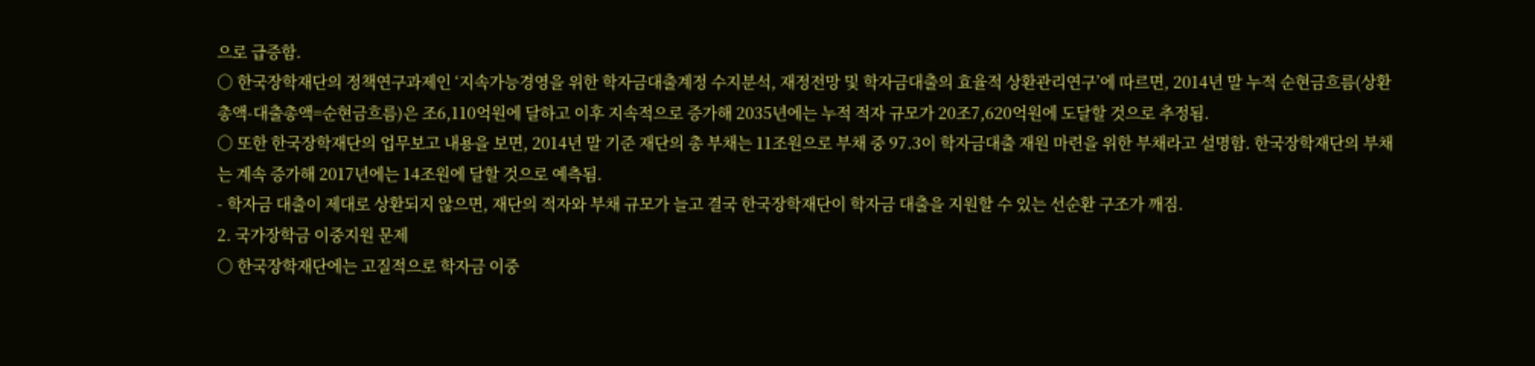으로 급증함.
○ 한국장학재단의 정책연구과제인 ‘지속가능경영을 위한 학자금대출계정 수지분석, 재정전망 및 학자금대출의 효율적 상환관리연구’에 따르면, 2014년 말 누적 순현금흐름(상환총액-대출총액=순현금흐름)은 조6,110억원에 달하고 이후 지속적으로 증가해 2035년에는 누적 적자 규모가 20조7,620억원에 도달할 것으로 추정됨.
○ 또한 한국장학재단의 업무보고 내용을 보면, 2014년 말 기준 재단의 총 부채는 11조원으로 부채 중 97.3이 학자금대출 재원 마련을 위한 부채라고 설명함. 한국장학재단의 부채는 계속 증가해 2017년에는 14조원에 달할 것으로 예측됨.
- 학자금 대출이 제대로 상환되지 않으면, 재단의 적자와 부채 규모가 늘고 결국 한국장학재단이 학자금 대출을 지원할 수 있는 선순환 구조가 깨짐.
2. 국가장학금 이중지원 문제
○ 한국장학재단에는 고질적으로 학자금 이중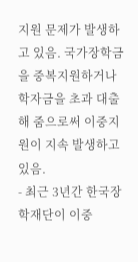지원 문제가 발생하고 있음. 국가장학금을 중복지원하거나 학자금을 초과 대출해 줌으로써 이중지원이 지속 발생하고 있음.
- 최근 3년간 한국장학재단이 이중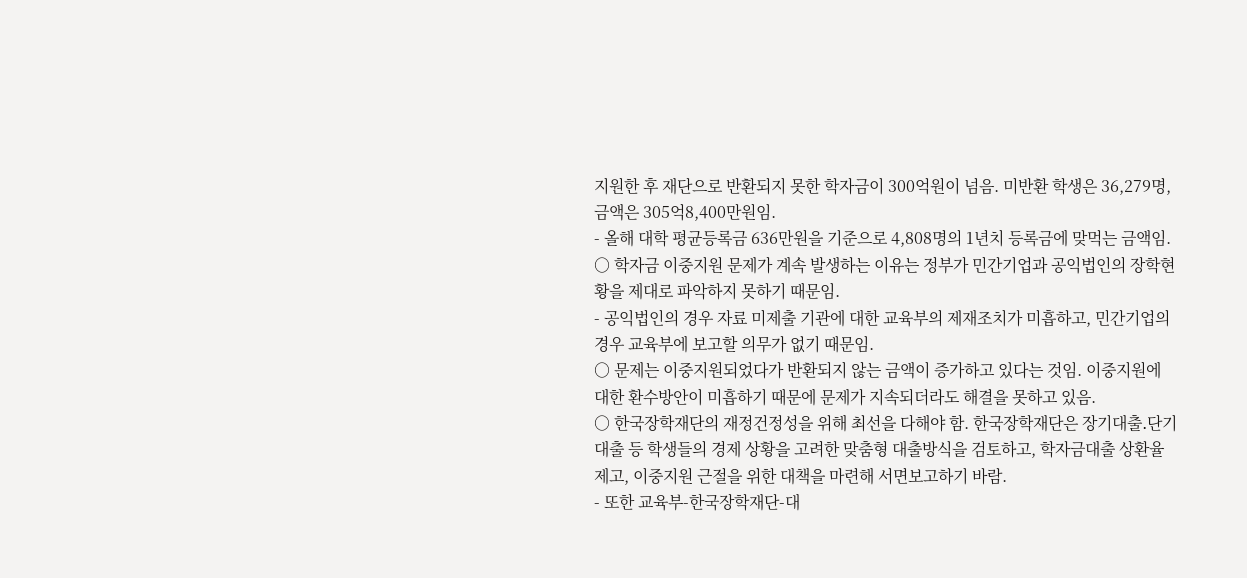지원한 후 재단으로 반환되지 못한 학자금이 300억원이 넘음. 미반환 학생은 36,279명, 금액은 305억8,400만원임.
- 올해 대학 평균등록금 636만원을 기준으로 4,808명의 1년치 등록금에 맞먹는 금액임.
○ 학자금 이중지원 문제가 계속 발생하는 이유는 정부가 민간기업과 공익법인의 장학현황을 제대로 파악하지 못하기 때문임.
- 공익법인의 경우 자료 미제출 기관에 대한 교육부의 제재조치가 미흡하고, 민간기업의 경우 교육부에 보고할 의무가 없기 때문임.
○ 문제는 이중지원되었다가 반환되지 않는 금액이 증가하고 있다는 것임. 이중지원에 대한 환수방안이 미흡하기 때문에 문제가 지속되더라도 해결을 못하고 있음.
○ 한국장학재단의 재정건정성을 위해 최선을 다해야 함. 한국장학재단은 장기대출․단기대출 등 학생들의 경제 상황을 고려한 맞춤형 대출방식을 검토하고, 학자금대출 상환율 제고, 이중지원 근절을 위한 대책을 마련해 서면보고하기 바람.
- 또한 교육부-한국장학재단-대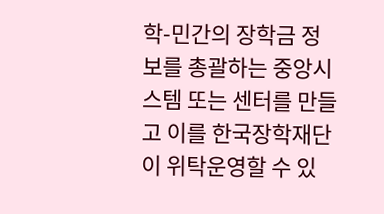학-민간의 장학금 정보를 총괄하는 중앙시스템 또는 센터를 만들고 이를 한국장학재단이 위탁운영할 수 있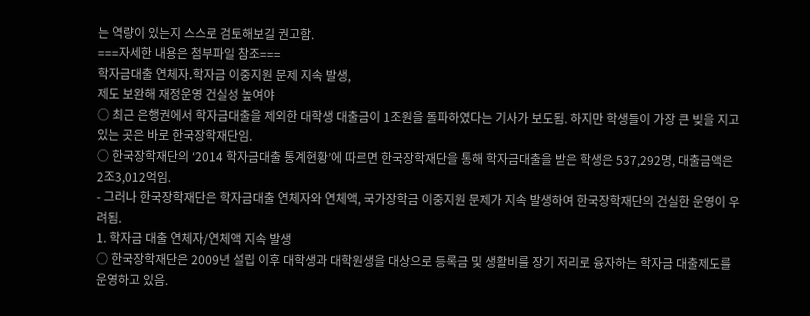는 역량이 있는지 스스로 검토해보길 권고함.
===자세한 내용은 첨부파일 참조===
학자금대출 연체자․학자금 이중지원 문제 지속 발생,
제도 보완해 재정운영 건실성 높여야
○ 최근 은행권에서 학자금대출을 제외한 대학생 대출금이 1조원을 돌파하였다는 기사가 보도됨. 하지만 학생들이 가장 큰 빚을 지고 있는 곳은 바로 한국장학재단임.
○ 한국장학재단의 ‘2014 학자금대출 통계현황’에 따르면 한국장학재단을 통해 학자금대출을 받은 학생은 537,292명, 대출금액은 2조3,012억임.
- 그러나 한국장학재단은 학자금대출 연체자와 연체액, 국가장학금 이중지원 문제가 지속 발생하여 한국장학재단의 건실한 운영이 우려됨.
1. 학자금 대출 연체자/연체액 지속 발생
○ 한국장학재단은 2009년 설립 이후 대학생과 대학원생을 대상으로 등록금 및 생활비를 장기 저리로 융자하는 학자금 대출제도를 운영하고 있음.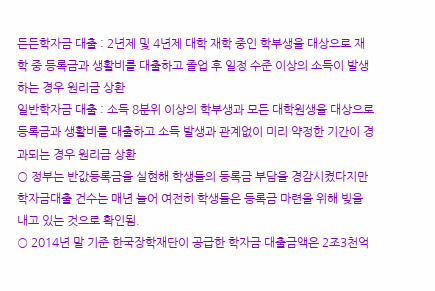든든학자금 대출 : 2년제 및 4년제 대학 재학 중인 학부생을 대상으로 재학 중 등록금과 생활비를 대출하고 졸업 후 일정 수준 이상의 소득이 발생하는 경우 원리금 상환
일반학자금 대출 : 소득 8분위 이상의 학부생과 모든 대학원생을 대상으로 등록금과 생활비를 대출하고 소득 발생과 관계없이 미리 약정한 기간이 경과되는 경우 원리금 상환
○ 정부는 반값등록금을 실현해 학생들의 등록금 부담을 경감시켰다지만 학자금대출 건수는 매년 늘어 여전히 학생들은 등록금 마련을 위해 빚을 내고 있는 것으로 확인됨.
○ 2014년 말 기준 한국장학재단이 공급한 학자금 대출금액은 2조3천억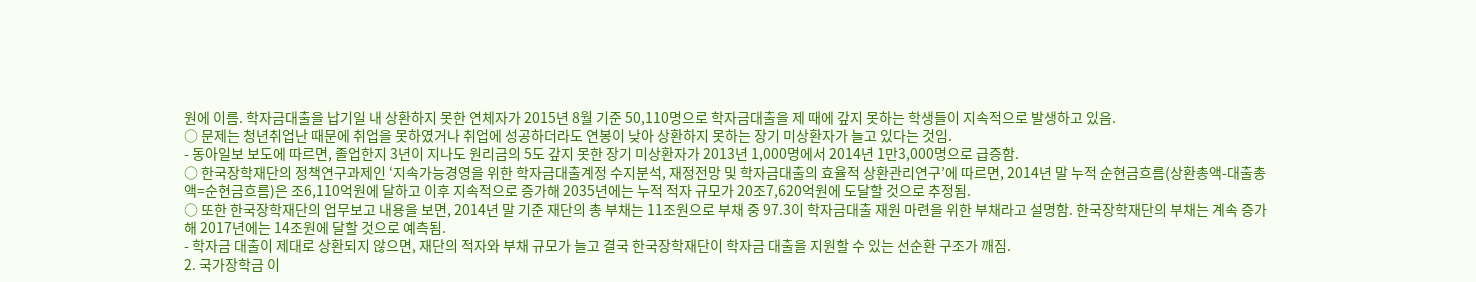원에 이름. 학자금대출을 납기일 내 상환하지 못한 연체자가 2015년 8월 기준 50,110명으로 학자금대출을 제 때에 갚지 못하는 학생들이 지속적으로 발생하고 있음.
○ 문제는 청년취업난 때문에 취업을 못하였거나 취업에 성공하더라도 연봉이 낮아 상환하지 못하는 장기 미상환자가 늘고 있다는 것임.
- 동아일보 보도에 따르면, 졸업한지 3년이 지나도 원리금의 5도 갚지 못한 장기 미상환자가 2013년 1,000명에서 2014년 1만3,000명으로 급증함.
○ 한국장학재단의 정책연구과제인 ‘지속가능경영을 위한 학자금대출계정 수지분석, 재정전망 및 학자금대출의 효율적 상환관리연구’에 따르면, 2014년 말 누적 순현금흐름(상환총액-대출총액=순현금흐름)은 조6,110억원에 달하고 이후 지속적으로 증가해 2035년에는 누적 적자 규모가 20조7,620억원에 도달할 것으로 추정됨.
○ 또한 한국장학재단의 업무보고 내용을 보면, 2014년 말 기준 재단의 총 부채는 11조원으로 부채 중 97.3이 학자금대출 재원 마련을 위한 부채라고 설명함. 한국장학재단의 부채는 계속 증가해 2017년에는 14조원에 달할 것으로 예측됨.
- 학자금 대출이 제대로 상환되지 않으면, 재단의 적자와 부채 규모가 늘고 결국 한국장학재단이 학자금 대출을 지원할 수 있는 선순환 구조가 깨짐.
2. 국가장학금 이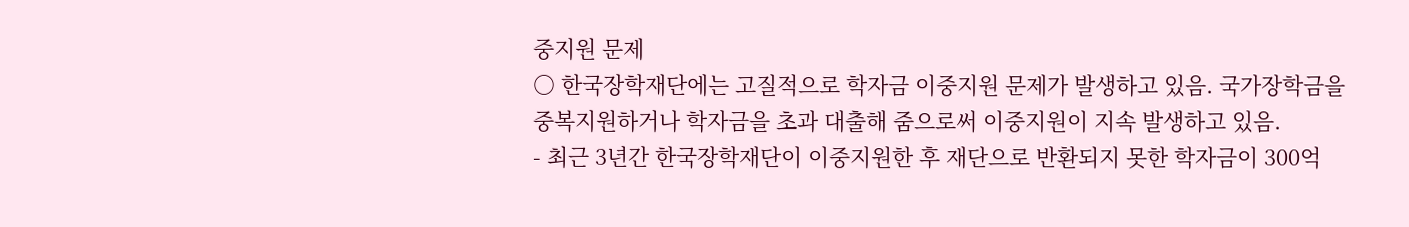중지원 문제
○ 한국장학재단에는 고질적으로 학자금 이중지원 문제가 발생하고 있음. 국가장학금을 중복지원하거나 학자금을 초과 대출해 줌으로써 이중지원이 지속 발생하고 있음.
- 최근 3년간 한국장학재단이 이중지원한 후 재단으로 반환되지 못한 학자금이 300억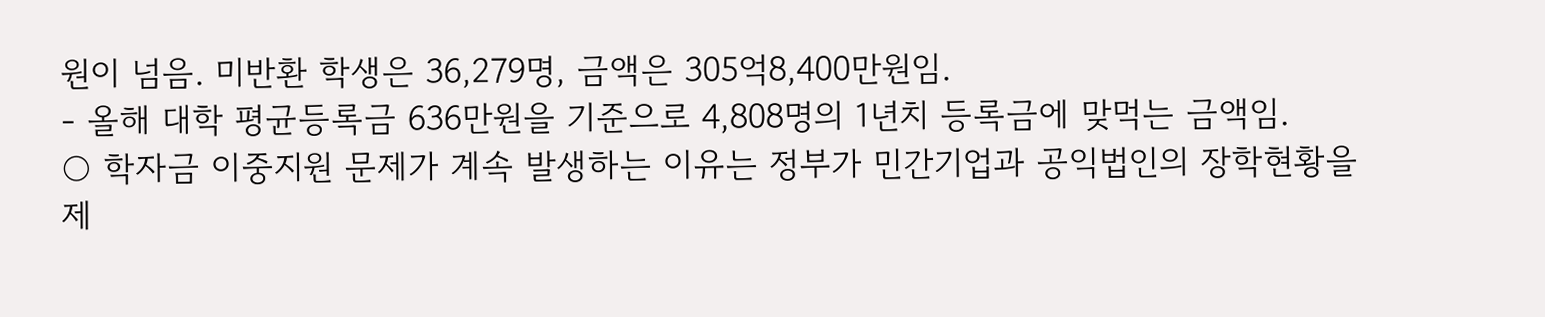원이 넘음. 미반환 학생은 36,279명, 금액은 305억8,400만원임.
- 올해 대학 평균등록금 636만원을 기준으로 4,808명의 1년치 등록금에 맞먹는 금액임.
○ 학자금 이중지원 문제가 계속 발생하는 이유는 정부가 민간기업과 공익법인의 장학현황을 제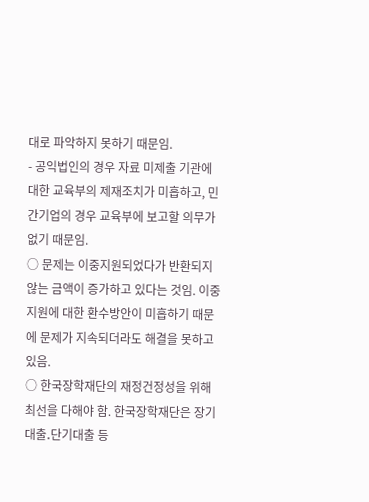대로 파악하지 못하기 때문임.
- 공익법인의 경우 자료 미제출 기관에 대한 교육부의 제재조치가 미흡하고, 민간기업의 경우 교육부에 보고할 의무가 없기 때문임.
○ 문제는 이중지원되었다가 반환되지 않는 금액이 증가하고 있다는 것임. 이중지원에 대한 환수방안이 미흡하기 때문에 문제가 지속되더라도 해결을 못하고 있음.
○ 한국장학재단의 재정건정성을 위해 최선을 다해야 함. 한국장학재단은 장기대출․단기대출 등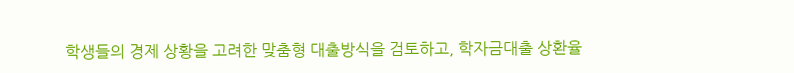학생들의 경제 상황을 고려한 맞춤형 대출방식을 검토하고, 학자금대출 상환율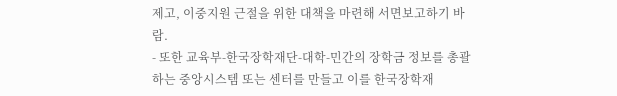제고, 이중지원 근절을 위한 대책을 마련해 서면보고하기 바람.
- 또한 교육부-한국장학재단-대학-민간의 장학금 정보를 총괄하는 중앙시스템 또는 센터를 만들고 이를 한국장학재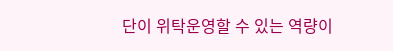단이 위탁운영할 수 있는 역량이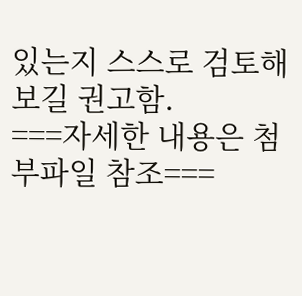있는지 스스로 검토해보길 권고함.
===자세한 내용은 첨부파일 참조===